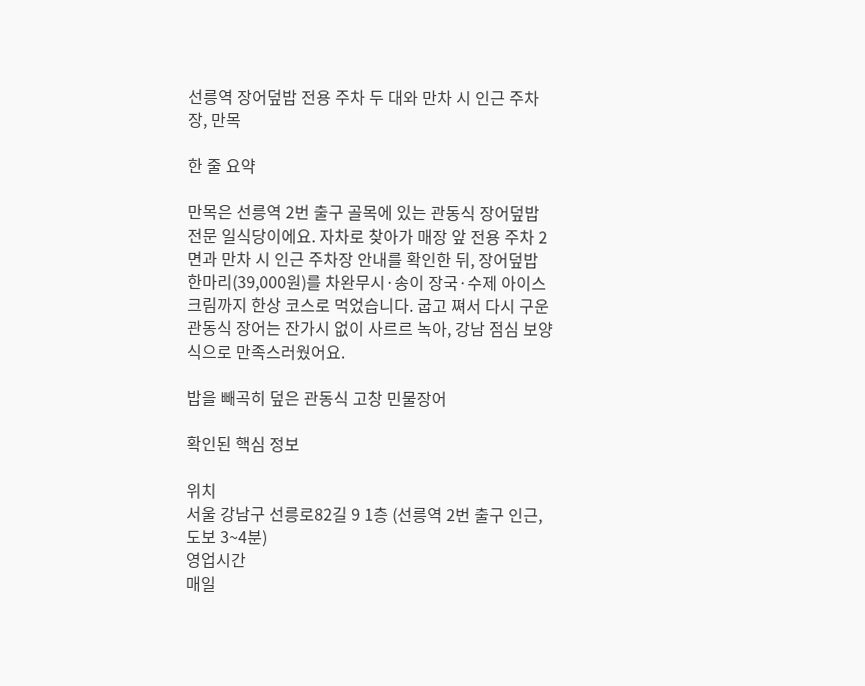선릉역 장어덮밥 전용 주차 두 대와 만차 시 인근 주차장, 만목

한 줄 요약

만목은 선릉역 2번 출구 골목에 있는 관동식 장어덮밥 전문 일식당이에요. 자차로 찾아가 매장 앞 전용 주차 2면과 만차 시 인근 주차장 안내를 확인한 뒤, 장어덮밥 한마리(39,000원)를 차완무시·송이 장국·수제 아이스크림까지 한상 코스로 먹었습니다. 굽고 쪄서 다시 구운 관동식 장어는 잔가시 없이 사르르 녹아, 강남 점심 보양식으로 만족스러웠어요.

밥을 빼곡히 덮은 관동식 고창 민물장어

확인된 핵심 정보

위치
서울 강남구 선릉로82길 9 1층 (선릉역 2번 출구 인근, 도보 3~4분)
영업시간
매일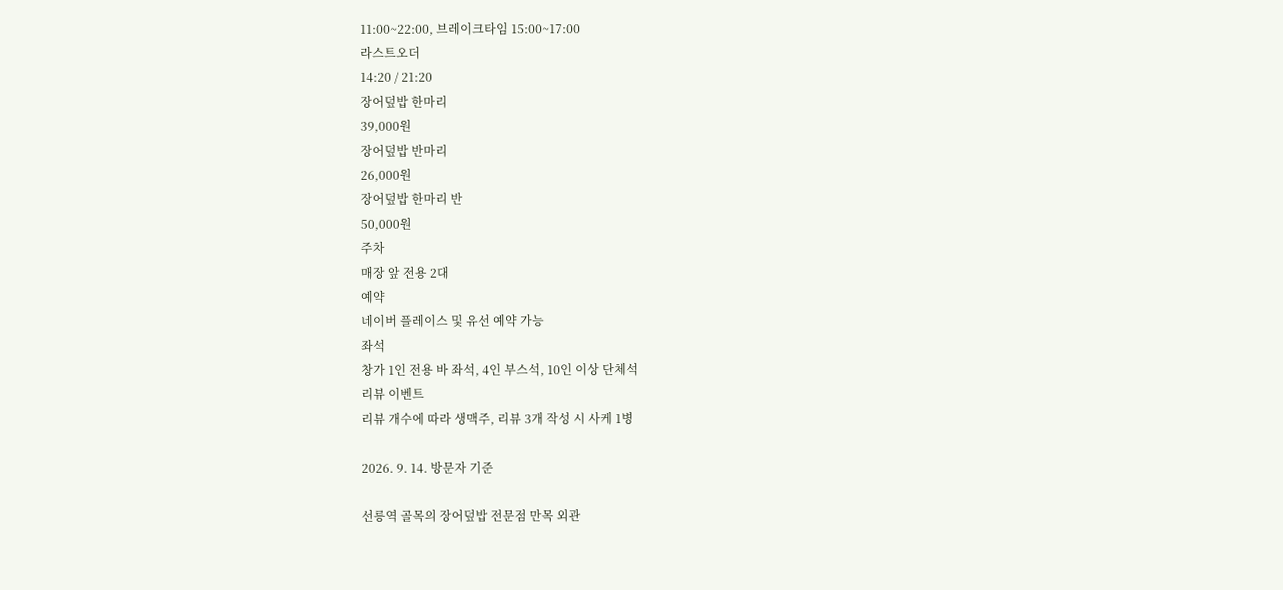11:00~22:00, 브레이크타임 15:00~17:00
라스트오더
14:20 / 21:20
장어덮밥 한마리
39,000원
장어덮밥 반마리
26,000원
장어덮밥 한마리 반
50,000원
주차
매장 앞 전용 2대
예약
네이버 플레이스 및 유선 예약 가능
좌석
창가 1인 전용 바 좌석, 4인 부스석, 10인 이상 단체석
리뷰 이벤트
리뷰 개수에 따라 생맥주, 리뷰 3개 작성 시 사케 1병

2026. 9. 14. 방문자 기준

선릉역 골목의 장어덮밥 전문점 만목 외관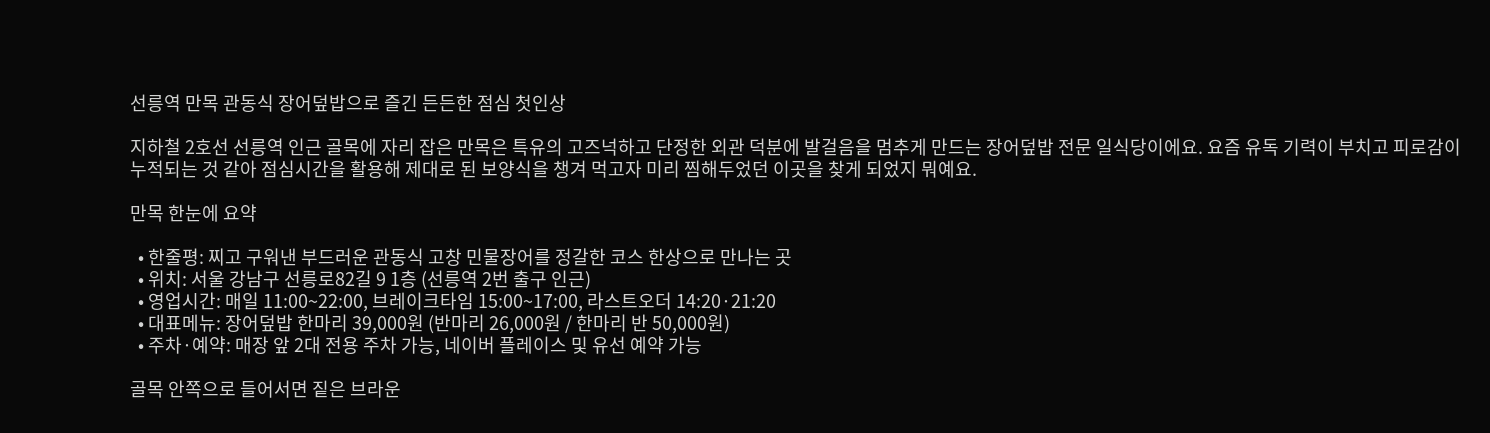선릉역 만목 관동식 장어덮밥으로 즐긴 든든한 점심 첫인상

지하철 2호선 선릉역 인근 골목에 자리 잡은 만목은 특유의 고즈넉하고 단정한 외관 덕분에 발걸음을 멈추게 만드는 장어덮밥 전문 일식당이에요. 요즘 유독 기력이 부치고 피로감이 누적되는 것 같아 점심시간을 활용해 제대로 된 보양식을 챙겨 먹고자 미리 찜해두었던 이곳을 찾게 되었지 뭐예요.

만목 한눈에 요약

  • 한줄평: 찌고 구워낸 부드러운 관동식 고창 민물장어를 정갈한 코스 한상으로 만나는 곳
  • 위치: 서울 강남구 선릉로82길 9 1층 (선릉역 2번 출구 인근)
  • 영업시간: 매일 11:00~22:00, 브레이크타임 15:00~17:00, 라스트오더 14:20·21:20
  • 대표메뉴: 장어덮밥 한마리 39,000원 (반마리 26,000원 / 한마리 반 50,000원)
  • 주차·예약: 매장 앞 2대 전용 주차 가능, 네이버 플레이스 및 유선 예약 가능

골목 안쪽으로 들어서면 짙은 브라운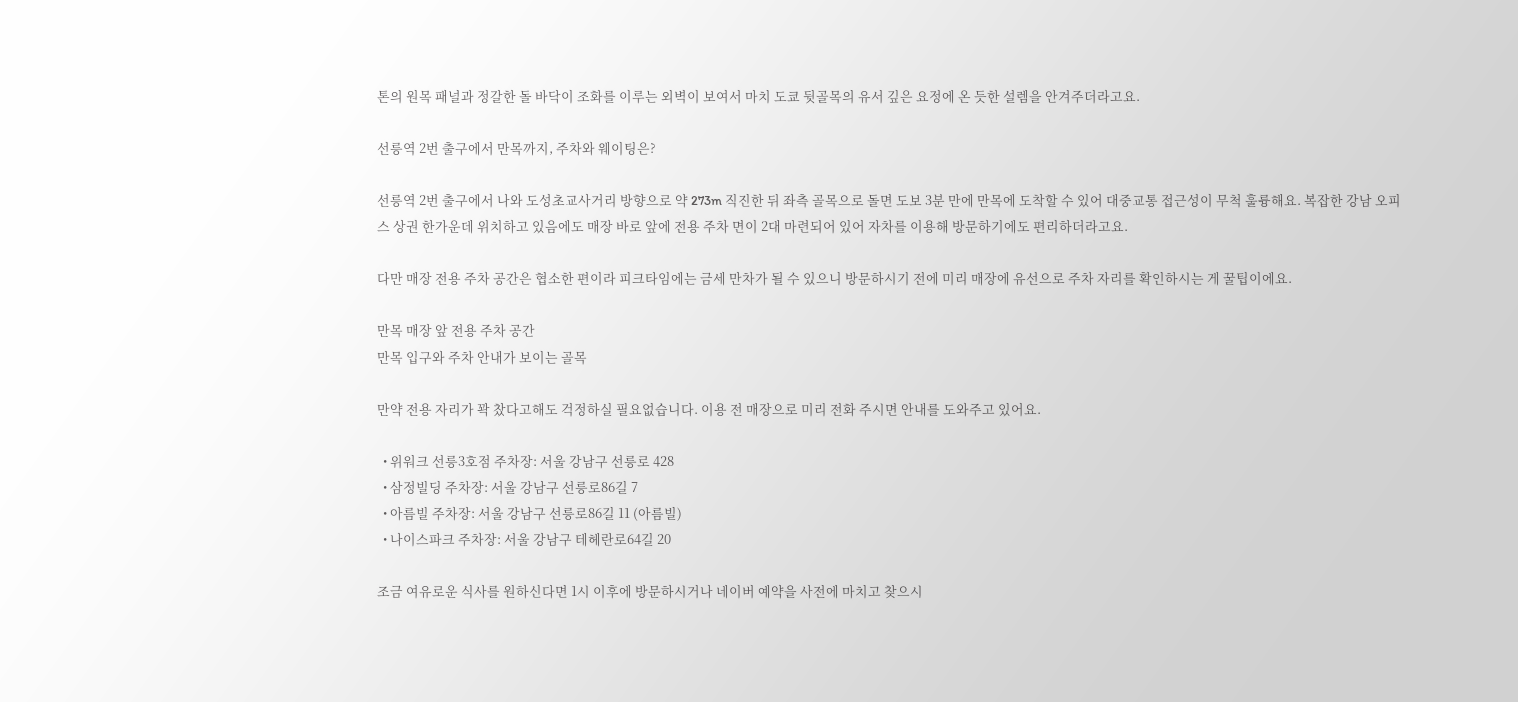톤의 원목 패널과 정갈한 돌 바닥이 조화를 이루는 외벽이 보여서 마치 도쿄 뒷골목의 유서 깊은 요정에 온 듯한 설렘을 안겨주더라고요.

선릉역 2번 출구에서 만목까지, 주차와 웨이팅은?

선릉역 2번 출구에서 나와 도성초교사거리 방향으로 약 273m 직진한 뒤 좌측 골목으로 돌면 도보 3분 만에 만목에 도착할 수 있어 대중교통 접근성이 무척 훌륭해요. 복잡한 강남 오피스 상권 한가운데 위치하고 있음에도 매장 바로 앞에 전용 주차 면이 2대 마련되어 있어 자차를 이용해 방문하기에도 편리하더라고요.

다만 매장 전용 주차 공간은 협소한 편이라 피크타임에는 금세 만차가 될 수 있으니 방문하시기 전에 미리 매장에 유선으로 주차 자리를 확인하시는 게 꿀팁이에요.

만목 매장 앞 전용 주차 공간
만목 입구와 주차 안내가 보이는 골목

만약 전용 자리가 꽉 찼다고해도 걱정하실 필요없습니다. 이용 전 매장으로 미리 전화 주시면 안내를 도와주고 있어요.

  • 위워크 선릉3호점 주차장: 서울 강남구 선릉로 428
  • 삼정빌딩 주차장: 서울 강남구 선릉로86길 7
  • 아름빌 주차장: 서울 강남구 선릉로86길 11 (아름빌)
  • 나이스파크 주차장: 서울 강남구 테헤란로64길 20

조금 여유로운 식사를 원하신다면 1시 이후에 방문하시거나 네이버 예약을 사전에 마치고 찾으시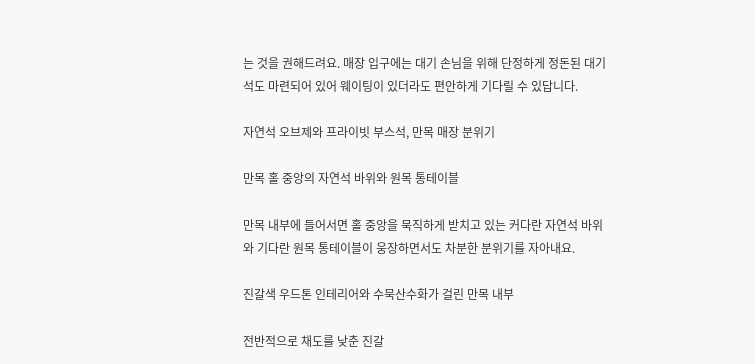는 것을 권해드려요. 매장 입구에는 대기 손님을 위해 단정하게 정돈된 대기석도 마련되어 있어 웨이팅이 있더라도 편안하게 기다릴 수 있답니다.

자연석 오브제와 프라이빗 부스석, 만목 매장 분위기

만목 홀 중앙의 자연석 바위와 원목 통테이블

만목 내부에 들어서면 홀 중앙을 묵직하게 받치고 있는 커다란 자연석 바위와 기다란 원목 통테이블이 웅장하면서도 차분한 분위기를 자아내요.

진갈색 우드톤 인테리어와 수묵산수화가 걸린 만목 내부

전반적으로 채도를 낮춘 진갈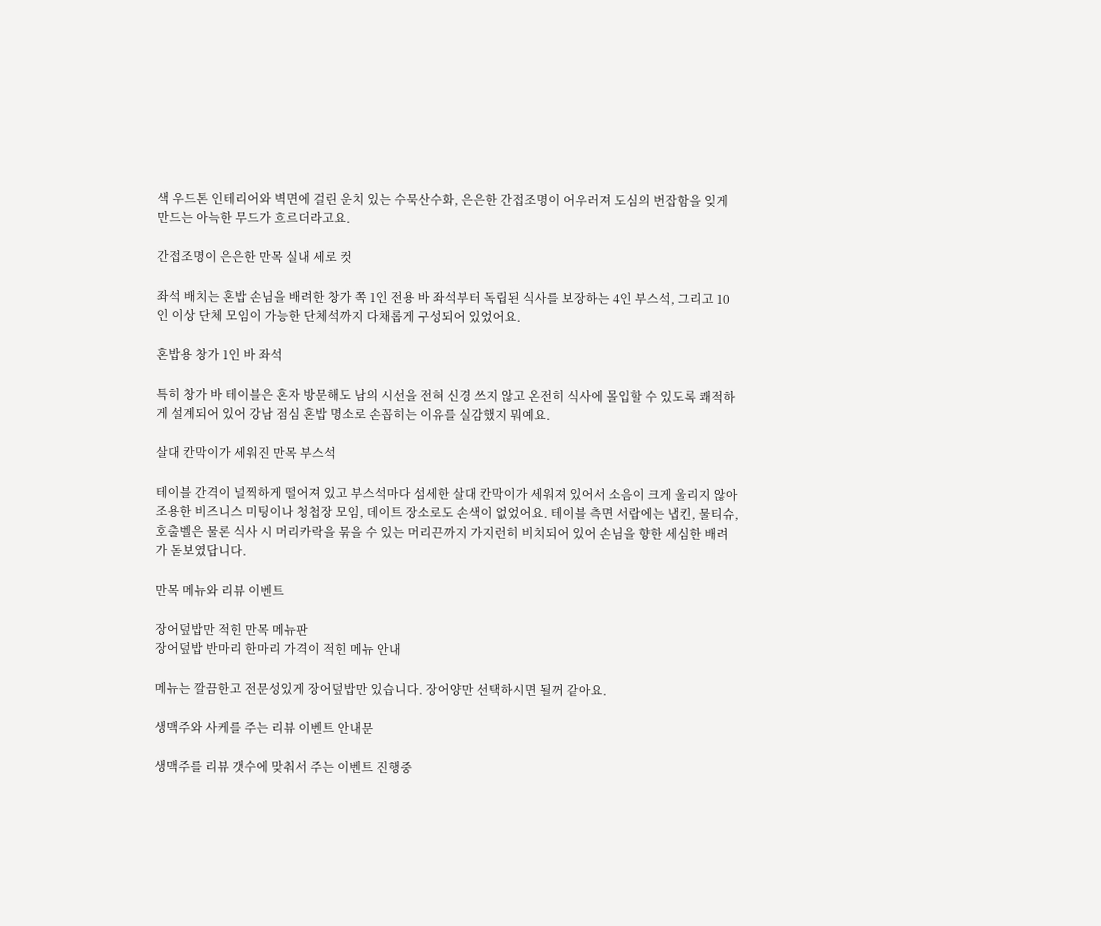색 우드톤 인테리어와 벽면에 걸린 운치 있는 수묵산수화, 은은한 간접조명이 어우러져 도심의 번잡함을 잊게 만드는 아늑한 무드가 흐르더라고요.

간접조명이 은은한 만목 실내 세로 컷

좌석 배치는 혼밥 손님을 배려한 창가 쪽 1인 전용 바 좌석부터 독립된 식사를 보장하는 4인 부스석, 그리고 10인 이상 단체 모임이 가능한 단체석까지 다채롭게 구성되어 있었어요.

혼밥용 창가 1인 바 좌석

특히 창가 바 테이블은 혼자 방문해도 남의 시선을 전혀 신경 쓰지 않고 온전히 식사에 몰입할 수 있도록 쾌적하게 설계되어 있어 강남 점심 혼밥 명소로 손꼽히는 이유를 실감했지 뭐예요.

살대 칸막이가 세워진 만목 부스석

테이블 간격이 널찍하게 떨어져 있고 부스석마다 섬세한 살대 칸막이가 세워져 있어서 소음이 크게 울리지 않아 조용한 비즈니스 미팅이나 청첩장 모임, 데이트 장소로도 손색이 없었어요. 테이블 측면 서랍에는 냅킨, 물티슈, 호출벨은 물론 식사 시 머리카락을 묶을 수 있는 머리끈까지 가지런히 비치되어 있어 손님을 향한 세심한 배려가 돋보였답니다.

만목 메뉴와 리뷰 이벤트

장어덮밥만 적힌 만목 메뉴판
장어덮밥 반마리 한마리 가격이 적힌 메뉴 안내

메뉴는 깔끔한고 전문성있게 장어덮밥만 있습니다. 장어양만 선택하시면 될꺼 같아요.

생맥주와 사케를 주는 리뷰 이벤트 안내문

생맥주를 리뷰 갯수에 맞춰서 주는 이벤트 진행중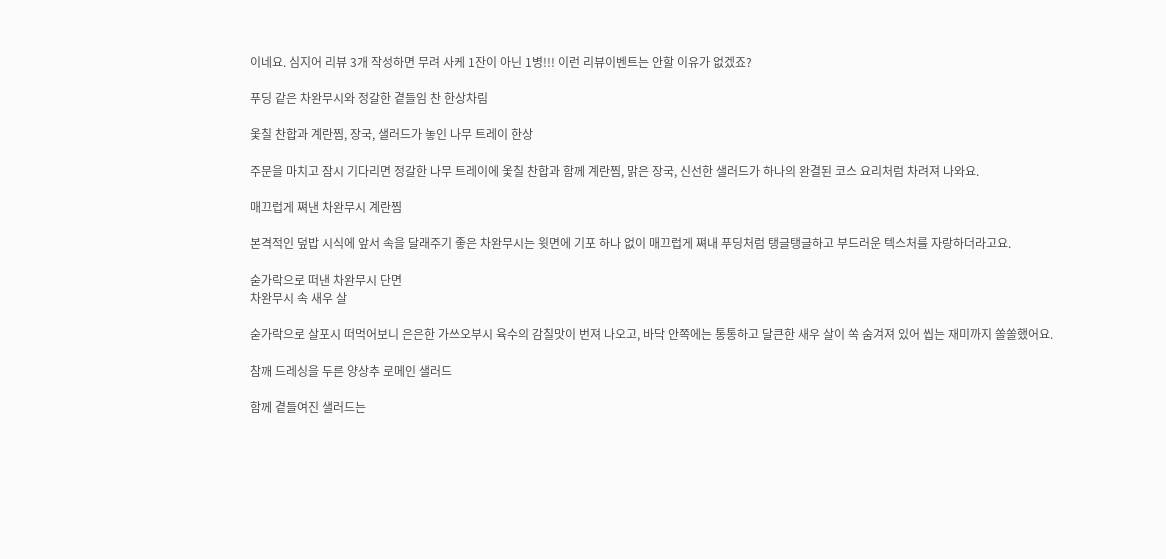이네요. 심지어 리뷰 3개 작성하면 무려 사케 1잔이 아닌 1병!!! 이런 리뷰이벤트는 안할 이유가 없겠죠?

푸딩 같은 차완무시와 정갈한 곁들임 찬 한상차림

옻칠 찬합과 계란찜, 장국, 샐러드가 놓인 나무 트레이 한상

주문을 마치고 잠시 기다리면 정갈한 나무 트레이에 옻칠 찬합과 함께 계란찜, 맑은 장국, 신선한 샐러드가 하나의 완결된 코스 요리처럼 차려져 나와요.

매끄럽게 쪄낸 차완무시 계란찜

본격적인 덮밥 시식에 앞서 속을 달래주기 좋은 차완무시는 윗면에 기포 하나 없이 매끄럽게 쪄내 푸딩처럼 탱글탱글하고 부드러운 텍스처를 자랑하더라고요.

숟가락으로 떠낸 차완무시 단면
차완무시 속 새우 살

숟가락으로 살포시 떠먹어보니 은은한 가쓰오부시 육수의 감칠맛이 번져 나오고, 바닥 안쪽에는 통통하고 달큰한 새우 살이 쏙 숨겨져 있어 씹는 재미까지 쏠쏠했어요.

참깨 드레싱을 두른 양상추 로메인 샐러드

함께 곁들여진 샐러드는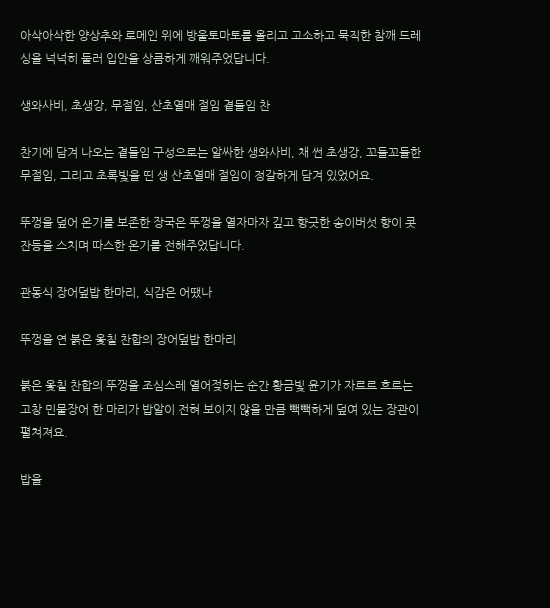아삭아삭한 양상추와 로메인 위에 방울토마토를 올리고 고소하고 묵직한 참깨 드레싱을 넉넉히 둘러 입안을 상큼하게 깨워주었답니다.

생와사비, 초생강, 무절임, 산초열매 절임 곁들임 찬

찬기에 담겨 나오는 곁들임 구성으로는 알싸한 생와사비, 채 썬 초생강, 꼬들꼬들한 무절임, 그리고 초록빛을 띤 생 산초열매 절임이 정갈하게 담겨 있었어요.

뚜껑을 덮어 온기를 보존한 장국은 뚜껑을 열자마자 깊고 향긋한 송이버섯 향이 콧잔등을 스치며 따스한 온기를 전해주었답니다.

관동식 장어덮밥 한마리, 식감은 어땠나

뚜껑을 연 붉은 옻칠 찬합의 장어덮밥 한마리

붉은 옻칠 찬합의 뚜껑을 조심스레 열어젖히는 순간 황금빛 윤기가 자르르 흐르는 고창 민물장어 한 마리가 밥알이 전혀 보이지 않을 만큼 빽빽하게 덮여 있는 장관이 펼쳐져요.

밥을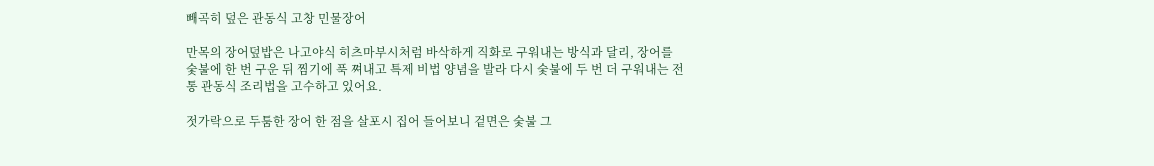빼곡히 덮은 관동식 고창 민물장어

만목의 장어덮밥은 나고야식 히츠마부시처럼 바삭하게 직화로 구워내는 방식과 달리, 장어를 숯불에 한 번 구운 뒤 찜기에 푹 쪄내고 특제 비법 양념을 발라 다시 숯불에 두 번 더 구워내는 전통 관동식 조리법을 고수하고 있어요.

젓가락으로 두툼한 장어 한 점을 살포시 집어 들어보니 겉면은 숯불 그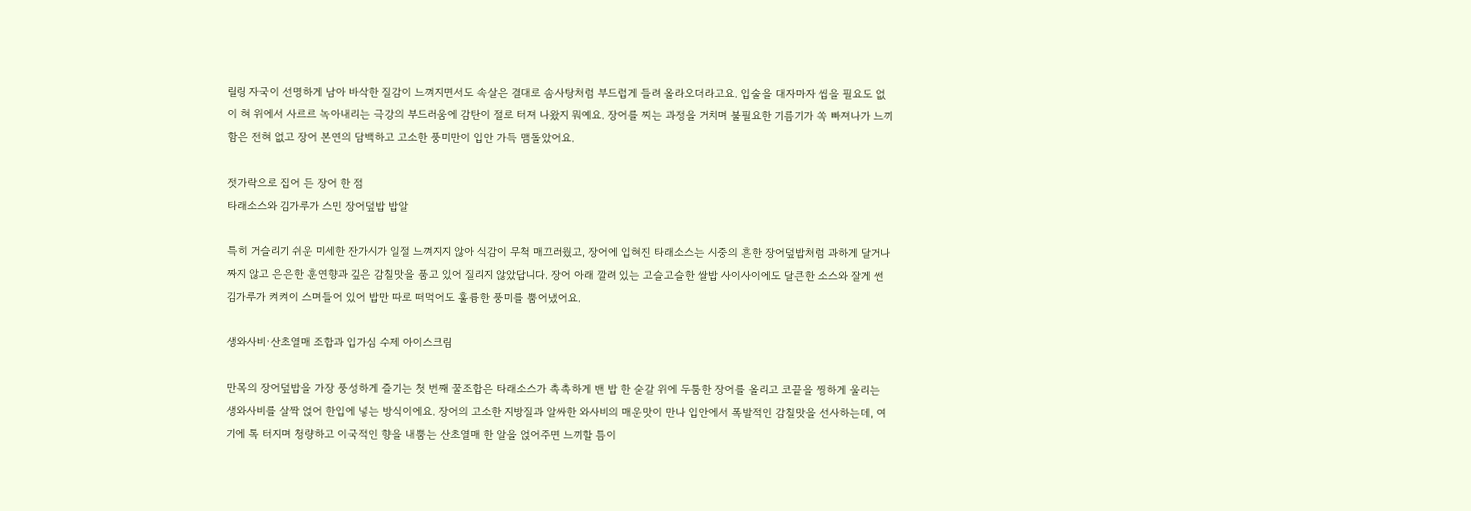릴링 자국이 선명하게 남아 바삭한 질감이 느껴지면서도 속살은 결대로 솜사탕처럼 부드럽게 들려 올라오더라고요. 입술을 대자마자 씹을 필요도 없이 혀 위에서 사르르 녹아내리는 극강의 부드러움에 감탄이 절로 터져 나왔지 뭐예요. 장어를 찌는 과정을 거치며 불필요한 기름기가 쏙 빠져나가 느끼함은 전혀 없고 장어 본연의 담백하고 고소한 풍미만이 입안 가득 맴돌았어요.

젓가락으로 집어 든 장어 한 점
타래소스와 김가루가 스민 장어덮밥 밥알

특히 거슬리기 쉬운 미세한 잔가시가 일절 느껴지지 않아 식감이 무척 매끄러웠고, 장어에 입혀진 타래소스는 시중의 흔한 장어덮밥처럼 과하게 달거나 짜지 않고 은은한 훈연향과 깊은 감칠맛을 품고 있어 질리지 않았답니다. 장어 아래 깔려 있는 고슬고슬한 쌀밥 사이사이에도 달큰한 소스와 잘게 썬 김가루가 켜켜이 스며들어 있어 밥만 따로 떠먹어도 훌륭한 풍미를 뿜어냈어요.

생와사비·산초열매 조합과 입가심 수제 아이스크림

만목의 장어덮밥을 가장 풍성하게 즐기는 첫 번째 꿀조합은 타래소스가 촉촉하게 밴 밥 한 숟갈 위에 두툼한 장어를 올리고 코끝을 찡하게 울리는 생와사비를 살짝 얹어 한입에 넣는 방식이에요. 장어의 고소한 지방질과 알싸한 와사비의 매운맛이 만나 입안에서 폭발적인 감칠맛을 선사하는데, 여기에 톡 터지며 청량하고 이국적인 향을 내뿜는 산초열매 한 알을 얹어주면 느끼할 틈이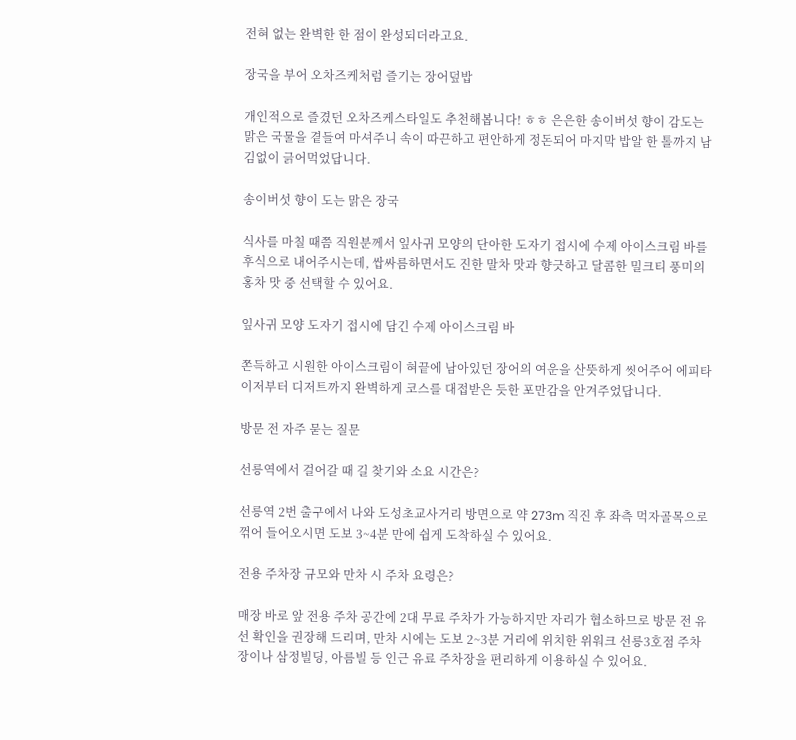전혀 없는 완벽한 한 점이 완성되더라고요.

장국을 부어 오차즈케처럼 즐기는 장어덮밥

개인적으로 즐겼던 오차즈케스타일도 추천해봅니다! ㅎㅎ 은은한 송이버섯 향이 감도는 맑은 국물을 곁들여 마셔주니 속이 따끈하고 편안하게 정돈되어 마지막 밥알 한 톨까지 남김없이 긁어먹었답니다.

송이버섯 향이 도는 맑은 장국

식사를 마칠 때쯤 직원분께서 잎사귀 모양의 단아한 도자기 접시에 수제 아이스크림 바를 후식으로 내어주시는데, 쌉싸름하면서도 진한 말차 맛과 향긋하고 달콤한 밀크티 풍미의 홍차 맛 중 선택할 수 있어요.

잎사귀 모양 도자기 접시에 담긴 수제 아이스크림 바

쫀득하고 시원한 아이스크림이 혀끝에 남아있던 장어의 여운을 산뜻하게 씻어주어 에피타이저부터 디저트까지 완벽하게 코스를 대접받은 듯한 포만감을 안겨주었답니다.

방문 전 자주 묻는 질문

선릉역에서 걸어갈 때 길 찾기와 소요 시간은?

선릉역 2번 출구에서 나와 도성초교사거리 방면으로 약 273m 직진 후 좌측 먹자골목으로 꺾어 들어오시면 도보 3~4분 만에 쉽게 도착하실 수 있어요.

전용 주차장 규모와 만차 시 주차 요령은?

매장 바로 앞 전용 주차 공간에 2대 무료 주차가 가능하지만 자리가 협소하므로 방문 전 유선 확인을 권장해 드리며, 만차 시에는 도보 2~3분 거리에 위치한 위워크 선릉3호점 주차장이나 삼정빌딩, 아름빌 등 인근 유료 주차장을 편리하게 이용하실 수 있어요.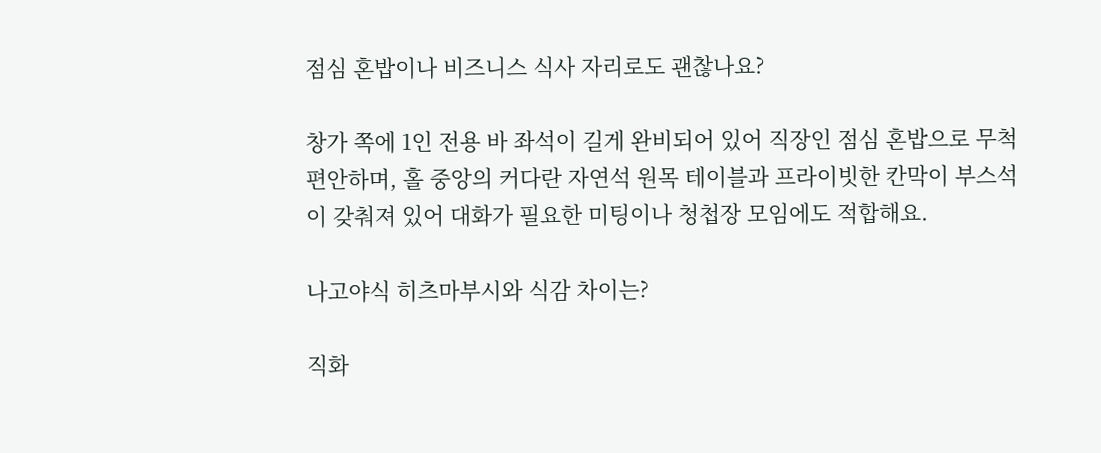점심 혼밥이나 비즈니스 식사 자리로도 괜찮나요?

창가 쪽에 1인 전용 바 좌석이 길게 완비되어 있어 직장인 점심 혼밥으로 무척 편안하며, 홀 중앙의 커다란 자연석 원목 테이블과 프라이빗한 칸막이 부스석이 갖춰져 있어 대화가 필요한 미팅이나 청첩장 모임에도 적합해요.

나고야식 히츠마부시와 식감 차이는?

직화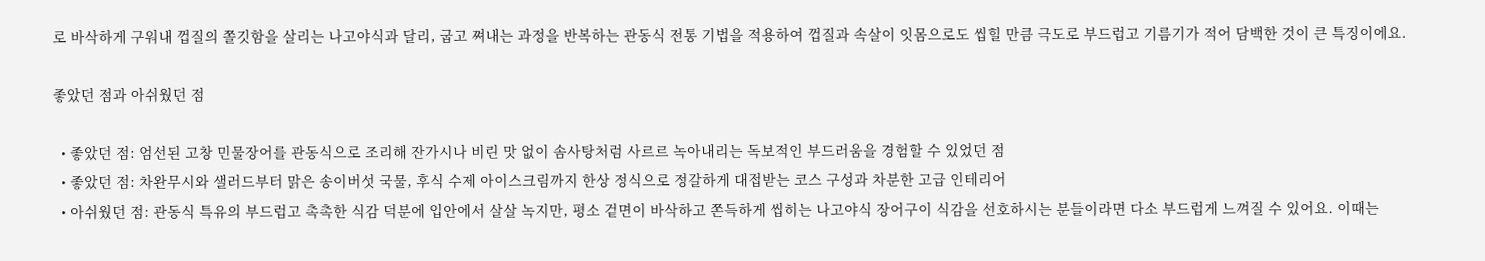로 바삭하게 구워내 껍질의 쫄깃함을 살리는 나고야식과 달리, 굽고 쪄내는 과정을 반복하는 관동식 전통 기법을 적용하여 껍질과 속살이 잇몸으로도 씹힐 만큼 극도로 부드럽고 기름기가 적어 담백한 것이 큰 특징이에요.

좋았던 점과 아쉬웠던 점

  • 좋았던 점: 엄선된 고창 민물장어를 관동식으로 조리해 잔가시나 비린 맛 없이 솜사탕처럼 사르르 녹아내리는 독보적인 부드러움을 경험할 수 있었던 점
  • 좋았던 점: 차완무시와 샐러드부터 맑은 송이버섯 국물, 후식 수제 아이스크림까지 한상 정식으로 정갈하게 대접받는 코스 구성과 차분한 고급 인테리어
  • 아쉬웠던 점: 관동식 특유의 부드럽고 촉촉한 식감 덕분에 입안에서 살살 녹지만, 평소 겉면이 바삭하고 쫀득하게 씹히는 나고야식 장어구이 식감을 선호하시는 분들이라면 다소 부드럽게 느껴질 수 있어요. 이때는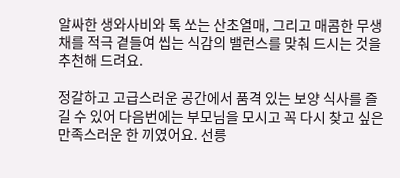알싸한 생와사비와 톡 쏘는 산초열매, 그리고 매콤한 무생채를 적극 곁들여 씹는 식감의 밸런스를 맞춰 드시는 것을 추천해 드려요.

정갈하고 고급스러운 공간에서 품격 있는 보양 식사를 즐길 수 있어 다음번에는 부모님을 모시고 꼭 다시 찾고 싶은 만족스러운 한 끼였어요. 선릉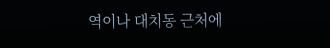역이나 대치동 근처에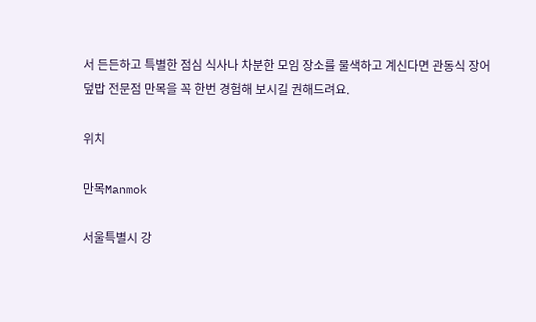서 든든하고 특별한 점심 식사나 차분한 모임 장소를 물색하고 계신다면 관동식 장어덮밥 전문점 만목을 꼭 한번 경험해 보시길 권해드려요.

위치

만목Manmok

서울특별시 강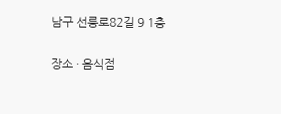남구 선릉로82길 9 1층

장소 · 음식점